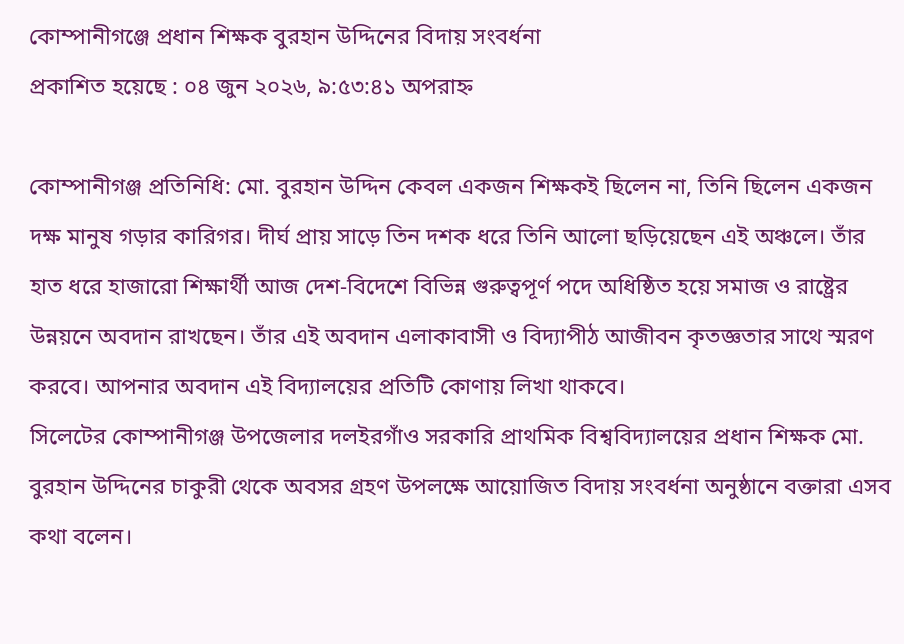কোম্পানীগঞ্জে প্রধান শিক্ষক বুরহান উদ্দিনের বিদায় সংবর্ধনা
প্রকাশিত হয়েছে : ০৪ জুন ২০২৬, ৯:৫৩:৪১ অপরাহ্ন

কোম্পানীগঞ্জ প্রতিনিধি: মো. বুরহান উদ্দিন কেবল একজন শিক্ষকই ছিলেন না, তিনি ছিলেন একজন দক্ষ মানুষ গড়ার কারিগর। দীর্ঘ প্রায় সাড়ে তিন দশক ধরে তিনি আলো ছড়িয়েছেন এই অঞ্চলে। তাঁর হাত ধরে হাজারো শিক্ষার্থী আজ দেশ-বিদেশে বিভিন্ন গুরুত্বপূর্ণ পদে অধিষ্ঠিত হয়ে সমাজ ও রাষ্ট্রের উন্নয়নে অবদান রাখছেন। তাঁর এই অবদান এলাকাবাসী ও বিদ্যাপীঠ আজীবন কৃতজ্ঞতার সাথে স্মরণ করবে। আপনার অবদান এই বিদ্যালয়ের প্রতিটি কোণায় লিখা থাকবে।
সিলেটের কোম্পানীগঞ্জ উপজেলার দলইরগাঁও সরকারি প্রাথমিক বিশ্ববিদ্যালয়ের প্রধান শিক্ষক মো. বুরহান উদ্দিনের চাকুরী থেকে অবসর গ্রহণ উপলক্ষে আয়োজিত বিদায় সংবর্ধনা অনুষ্ঠানে বক্তারা এসব কথা বলেন।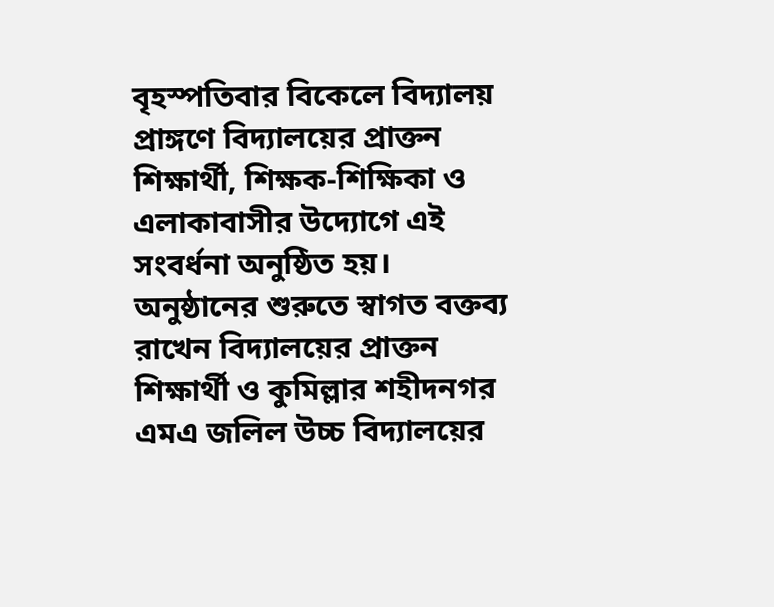বৃহস্পতিবার বিকেলে বিদ্যালয় প্রাঙ্গণে বিদ্যালয়ের প্রাক্তন শিক্ষার্থী, শিক্ষক-শিক্ষিকা ও এলাকাবাসীর উদ্যোগে এই সংবর্ধনা অনুষ্ঠিত হয়।
অনুষ্ঠানের শুরুতে স্বাগত বক্তব্য রাখেন বিদ্যালয়ের প্রাক্তন শিক্ষার্থী ও কুমিল্লার শহীদনগর এমএ জলিল উচ্চ বিদ্যালয়ের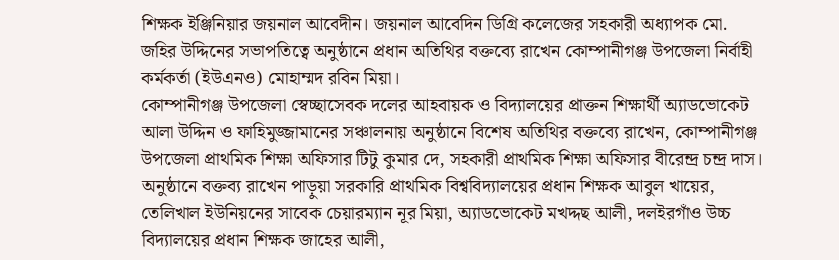শিক্ষক ইঞ্জিনিয়ার জয়নাল আবেদীন। জয়নাল আবেদিন ডিগ্রি কলেজের সহকারী অধ্যাপক মো. জহির উদ্দিনের সভাপতিত্বে অনুষ্ঠানে প্রধান অতিথির বক্তব্যে রাখেন কোম্পানীগঞ্জ উপজেলা নির্বাহী কর্মকর্তা (ইউএনও) মোহাম্মদ রবিন মিয়া।
কোম্পানীগঞ্জ উপজেলা স্বেচ্ছাসেবক দলের আহবায়ক ও বিদ্যালয়ের প্রাক্তন শিক্ষার্থী অ্যাডভোকেট আলা উদ্দিন ও ফাহিমুজ্জামানের সঞ্চালনায় অনুষ্ঠানে বিশেষ অতিথির বক্তব্যে রাখেন, কোম্পানীগঞ্জ উপজেলা প্রাথমিক শিক্ষা অফিসার টিটু কুমার দে, সহকারী প্রাথমিক শিক্ষা অফিসার বীরেন্দ্র চন্দ্র দাস।
অনুষ্ঠানে বক্তব্য রাখেন পাড়ুয়া সরকারি প্রাথমিক বিশ্ববিদ্যালয়ের প্রধান শিক্ষক আবুল খায়ের, তেলিখাল ইউনিয়নের সাবেক চেয়ারম্যান নূর মিয়া, অ্যাডভোকেট মখদ্দছ আলী, দলইরগাঁও উচ্চ বিদ্যালয়ের প্রধান শিক্ষক জাহের আলী,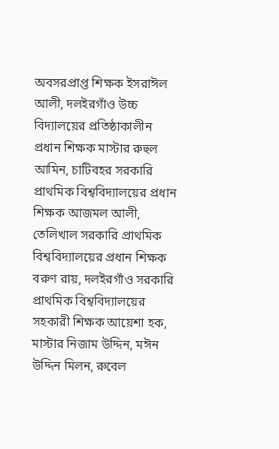অবসরপ্রাপ্ত শিক্ষক ইসরাঈল আলী, দলইরগাঁও উচ্চ বিদ্যালয়ের প্রতিষ্ঠাকালীন প্রধান শিক্ষক মাস্টার রুহুল আমিন, চাটিবহর সরকারি প্রাথমিক বিশ্ববিদ্যালয়ের প্রধান শিক্ষক আজমল আলী, তেলিখাল সরকারি প্রাথমিক বিশ্ববিদ্যালয়ের প্রধান শিক্ষক বরুণ রায়, দলইরগাঁও সরকারি প্রাথমিক বিশ্ববিদ্যালয়ের সহকারী শিক্ষক আয়েশা হক, মাস্টার নিজাম উদ্দিন, মঈন উদ্দিন মিলন, রুবেল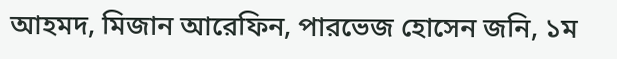আহমদ, মিজান আরেফিন, পারভেজ হোসেন জনি, ১ম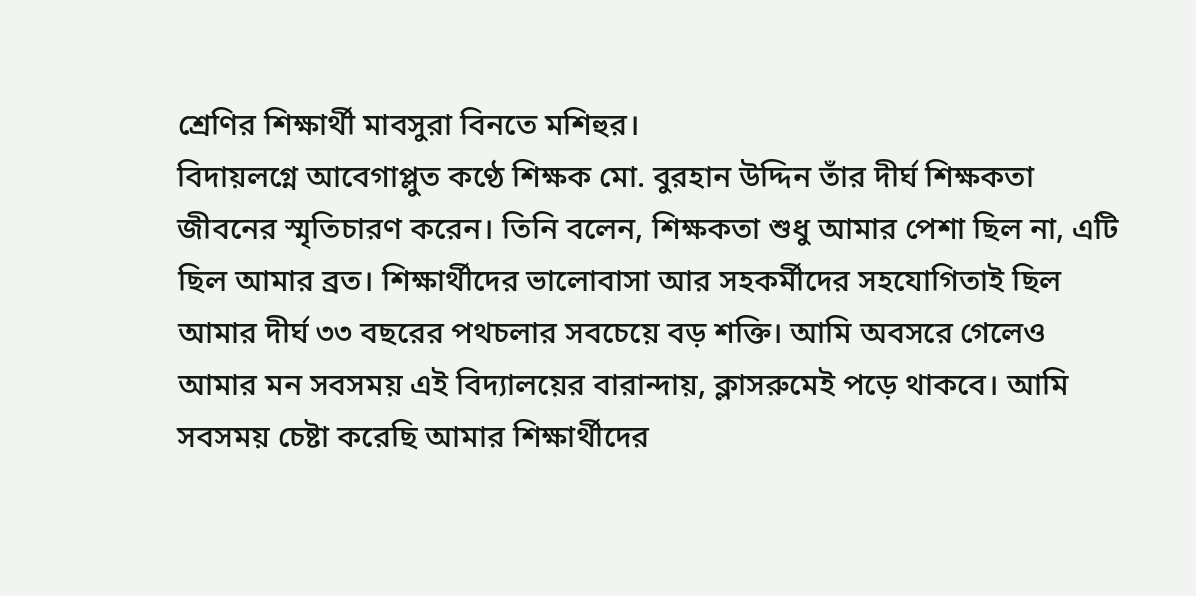শ্রেণির শিক্ষার্থী মাবসুরা বিনতে মশিহুর।
বিদায়লগ্নে আবেগাপ্লুত কণ্ঠে শিক্ষক মো. বুরহান উদ্দিন তাঁর দীর্ঘ শিক্ষকতা জীবনের স্মৃতিচারণ করেন। তিনি বলেন, শিক্ষকতা শুধু আমার পেশা ছিল না, এটি ছিল আমার ব্রত। শিক্ষার্থীদের ভালোবাসা আর সহকর্মীদের সহযোগিতাই ছিল আমার দীর্ঘ ৩৩ বছরের পথচলার সবচেয়ে বড় শক্তি। আমি অবসরে গেলেও আমার মন সবসময় এই বিদ্যালয়ের বারান্দায়, ক্লাসরুমেই পড়ে থাকবে। আমি সবসময় চেষ্টা করেছি আমার শিক্ষার্থীদের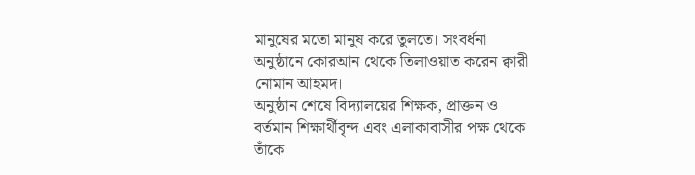মানুষের মতো মানুষ করে তুলতে। সংবর্ধনা অনুষ্ঠানে কোরআন থেকে তিলাওয়াত করেন ক্বারী নোমান আহমদ।
অনুষ্ঠান শেষে বিদ্যালয়ের শিক্ষক, প্রাক্তন ও বর্তমান শিক্ষার্থীবৃন্দ এবং এলাকাবাসীর পক্ষ থেকে তাঁকে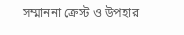সম্মাননা ক্রেস্ট ও উপহার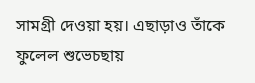সামগ্রী দেওয়া হয়। এছাড়াও তাঁকে ফুলেল শুভেচছায়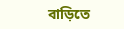বাড়িতে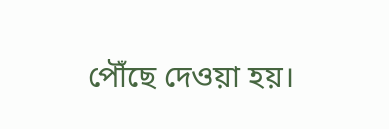পৌঁছে দেওয়া হয়।